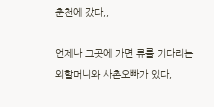춘천에 갔다,,

언제나 그곳에 가면 류를 기다리는 외할머니와 사촌오빠가 있다,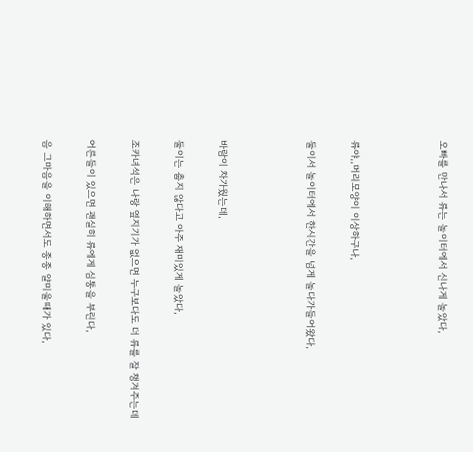오빠를 만나서 류는 놀이터에서 신나게 놀았다,



류야,,머리모양이 이상하구나,

둘이서 놀이터에서 한시간을 넘게 놀다가들어왔다,



바람이 차가웠는데,

둘이는 춥지 않다고 아주 재미있게 놀았다,

조카녀석은 나랑 옆지기가 없으면 누구보다도 더 류를 잘 챙겨주는데

어른들이 있으면 괜실히 류에게 심통을 부린다,

음 그마음을 이해하면서도 종종 얄미울때가 있다,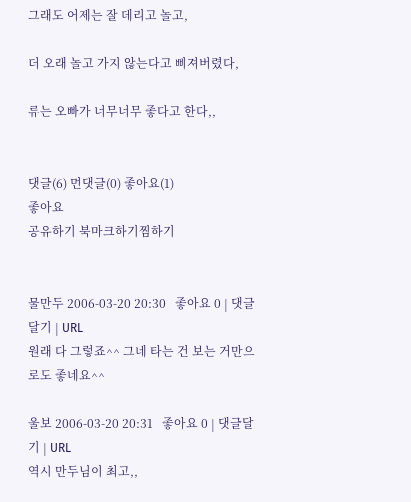그래도 어제는 잘 데리고 놀고,

더 오래 놀고 가지 않는다고 삐져버렸다,

류는 오빠가 너무너무 좋다고 한다,,


댓글(6) 먼댓글(0) 좋아요(1)
좋아요
공유하기 북마크하기찜하기


물만두 2006-03-20 20:30   좋아요 0 | 댓글달기 | URL
원래 다 그렇죠^^ 그네 타는 건 보는 거만으로도 좋네요^^

울보 2006-03-20 20:31   좋아요 0 | 댓글달기 | URL
역시 만두님이 최고,,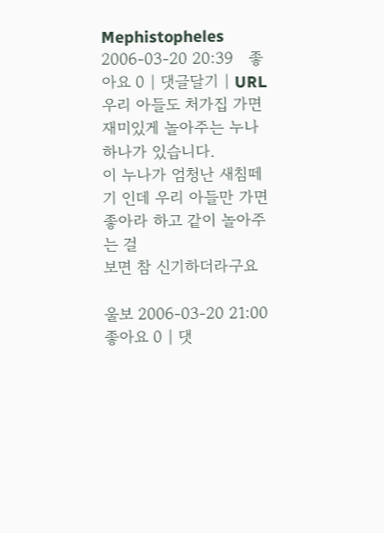Mephistopheles 2006-03-20 20:39   좋아요 0 | 댓글달기 | URL
우리 아들도 처가집 가면 재미있게 놀아주는 누나 하나가 있습니다.
이 누나가 엄청난 새침떼기 인데 우리 아들만 가면 좋아라 하고 같이 놀아주는 걸
보면 참 신기하더라구요

울보 2006-03-20 21:00   좋아요 0 | 댓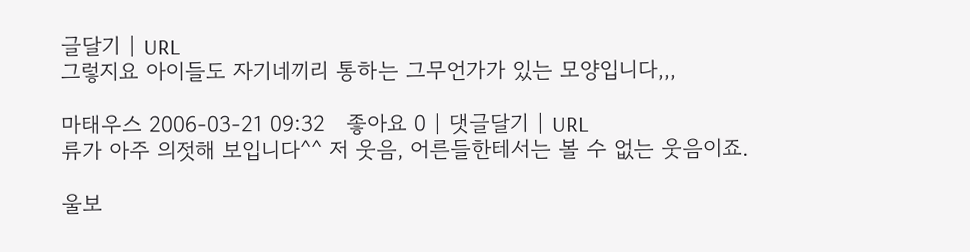글달기 | URL
그렇지요 아이들도 자기네끼리 통하는 그무언가가 있는 모양입니다,,,

마태우스 2006-03-21 09:32   좋아요 0 | 댓글달기 | URL
류가 아주 의젓해 보입니다^^ 저 웃음, 어른들한테서는 볼 수 없는 웃음이죠.

울보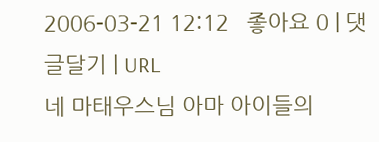2006-03-21 12:12   좋아요 0 | 댓글달기 | URL
네 마태우스님 아마 아이들의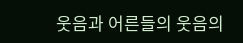웃음과 어른들의 웃음의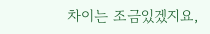차이는 조금있겠지요,